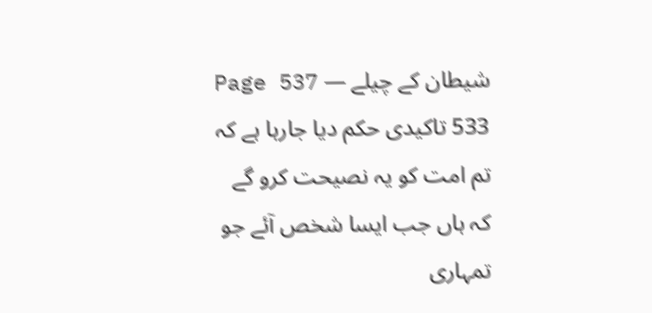شیطان کے چیلے — Page 537
533 تاکیدی حکم دیا جارہا ہے کہ تم امت کو یہ نصیحت کرو گے کہ ہاں جب ایسا شخص آئے جو تمہاری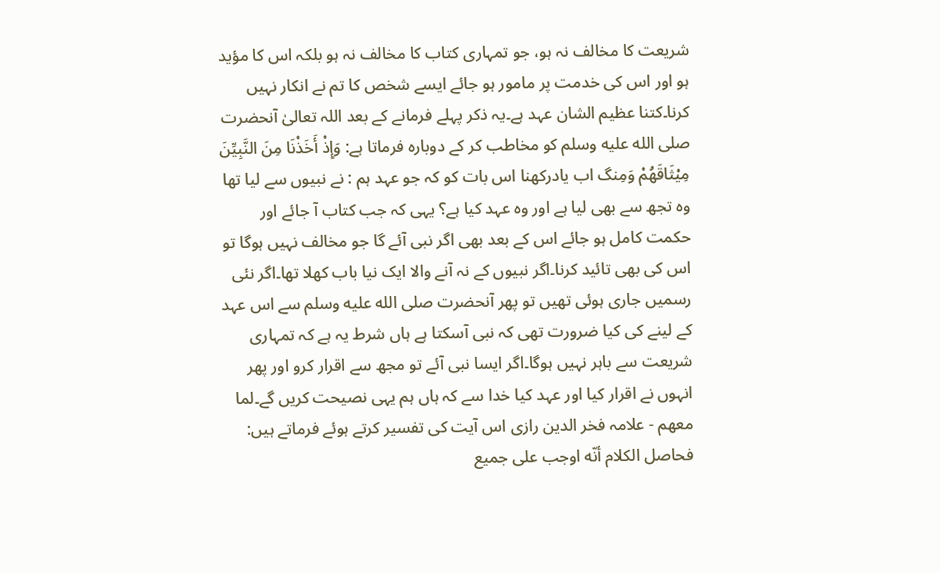شریعت کا مخالف نہ ہو، جو تمہاری کتاب کا مخالف نہ ہو بلکہ اس کا مؤید ہو اور اس کی خدمت پر مامور ہو جائے ایسے شخص کا تم نے انکار نہیں کرنا۔کتنا عظیم الشان عہد ہے۔یہ ذکر پہلے فرمانے کے بعد اللہ تعالیٰ آنحضرت صلى الله عليه وسلم کو مخاطب کر کے دوبارہ فرماتا ہے: وَإِذْ أَخَذْنَا مِنَ النَّبِيِّنَ مِيْثَاقَهُمْ وَمِنگ اب یادرکھنا اس بات کو کہ جو عہد ہم : نے نبیوں سے لیا تھا وہ تجھ سے بھی لیا ہے اور وہ عہد کیا ہے؟ یہی کہ جب کتاب آ جائے اور حکمت کامل ہو جائے اس کے بعد بھی اگر نبی آئے گا جو مخالف نہیں ہوگا تو اس کی بھی تائید کرنا۔اگر نبیوں کے نہ آنے والا ایک نیا باب کھلا تھا۔اگر نئی رسمیں جاری ہوئی تھیں تو پھر آنحضرت صلى الله عليه وسلم سے اس عہد کے لینے کی کیا ضرورت تھی کہ نبی آسکتا ہے ہاں شرط یہ ہے کہ تمہاری شریعت سے باہر نہیں ہوگا۔اگر ایسا نبی آئے تو مجھ سے اقرار کرو اور پھر انہوں نے اقرار کیا اور عہد کیا خدا سے کہ ہاں ہم یہی نصیحت کریں گے۔لما معهم - علامہ فخر الدین رازی اس آیت کی تفسیر کرتے ہوئے فرماتے ہیں: فحاصل الكلام أنّه اوجب على جميع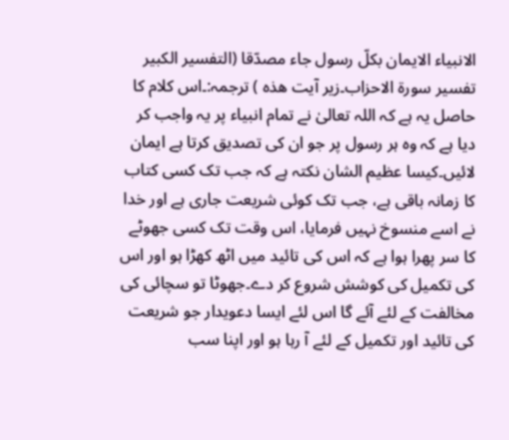الانبياء الايمان بكلّ رسول جاء مصدّقا (التفسير الكبير تفسير سورة الاحزاب۔زیر آیت هذه ) ترجمہ:۔اس کلام کا حاصل یہ ہے کہ اللہ تعالیٰ نے تمام انبیاء پر یہ واجب کر دیا ہے کہ وہ ہر رسول پر جو ان کی تصدیق کرتا ہے ایمان لائیں۔کیسا عظیم الشان نکتہ ہے کہ جب تک کسی کتاب کا زمانہ باقی ہے، جب تک کوئی شریعت جاری ہے اور خدا نے اسے منسوخ نہیں فرمایا، اس وقت تک کسی جھوٹے کا سر پھرا ہوا ہے کہ اس کی تائید میں اٹھ کھڑا ہو اور اس کی تکمیل کی کوشش شروع کر دے۔جھوٹا تو سچائی کی مخالفت کے لئے آئے گا اس لئے ایسا دعویدار جو شریعت کی تائید اور تکمیل کے لئے آ رہا ہو اور اپنا سب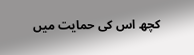کچھ اس کی حمایت میں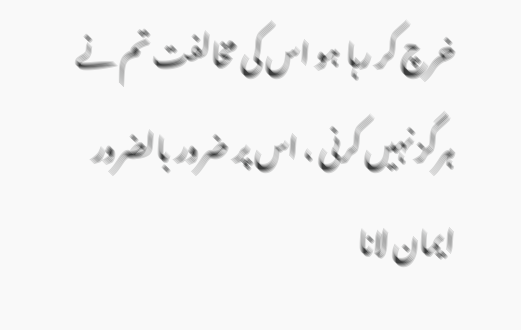خرچ کر رہا ہو اس کی مخالفت تم نے ہرگز نہیں کرنی ، اس پر ضرور بالضرور ایمان لانا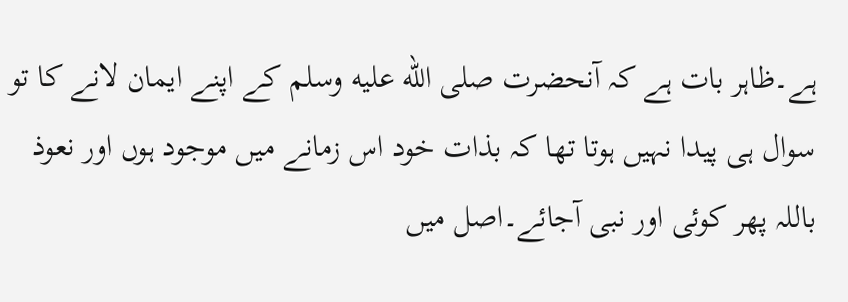ہے۔ظاہر بات ہے کہ آنحضرت صلى الله عليه وسلم کے اپنے ایمان لانے کا تو سوال ہی پیدا نہیں ہوتا تھا کہ بذات خود اس زمانے میں موجود ہوں اور نعوذ باللہ پھر کوئی اور نبی آجائے۔اصل میں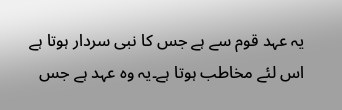یہ عہد قوم سے ہے جس کا نبی سردار ہوتا ہے اس لئے مخاطب ہوتا ہے۔یہ وہ عہد ہے جس